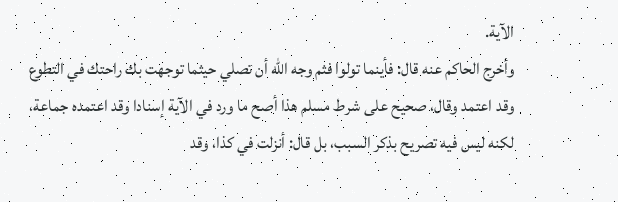الآية.
وأخرج الحاكم عنه قال: فأينما تولوا فثم وجه الله أن تصلي حيثما توجهت بك راحتك في التطوع وقد اعتمد وقال، صحيح على شرط مسلم هذا أصح ما ورد في الآية إسنادا وقد اعتمده جماعة، لكنه ليس فيه تصريح بذكر السبب، بل قال: أنزلت في كذا، وقد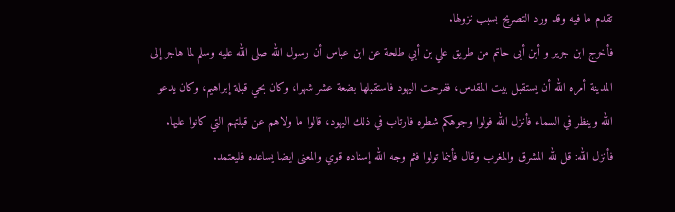تقدم ما فيه وقد ورد التصريح بسبب نزولها.
فأخرج ابن جرير و أبن أبى حاتم من طريق علي بن أبي طلحة عن ابن عباس أن رسول الله صلى الله عليه وسلم لما هاجر إلى المدينة أمره الله أن يستقبل بيت المقدس، ففرحت اليهود فاستقبلها بضعة عشر شهرا، وكان بحي قبلة إبراهيم، وكان يدعو الله وينظر في السماء فأنزل الله فولوا وجوهكم شطره فارتاب في ذلك اليهود، قالوا ما ولاهم عن قبلتهم التي كانوا عليها. فأنزل الله: قل لله المشرق والمغرب وقال فأينما تولوا فثم وجه الله إسناده قوي والمعنى ايضا يساعده فليعتمد.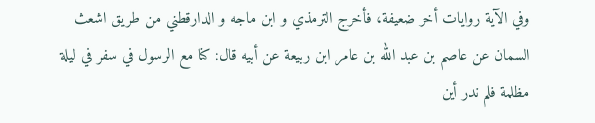وفي الآية روايات أخر ضعيفة، فأخرج الترمذي و ابن ماجه و الدارقطني من طريق اشعث السمان عن عاصم بن عبد الله بن عامر ابن ربيعة عن أبيه قال: كنا مع الرسول في سفر في ليلة مظلمة فلم ندر أين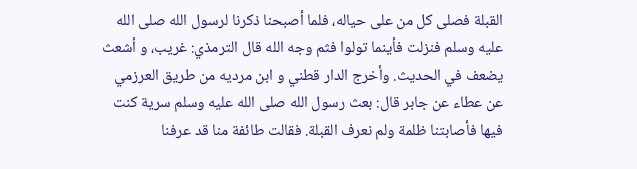القبلة فصلى كل من على حياله، فلما أصبحنا ذكرنا لرسول الله صلى الله عليه وسلم فنزلت فأينما تولوا فثم وجه الله قال الترمذي: غريب، و أشعث يضعف في الحديث. وأخرج الدار قطني و ابن مرديه من طريق العرزمي عن عطاء عن جابر قال: بعث رسول الله صلى الله عليه وسلم سرية كنت فيها فأصابتنا ظلمة ولم نعرف القبلة. فقالت طائفة منا قد عرفنا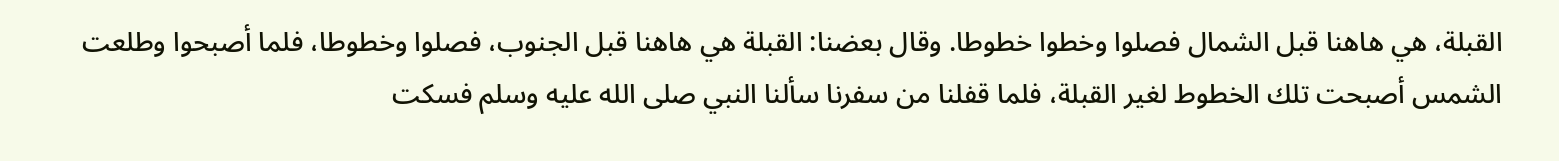القبلة، هي هاهنا قبل الشمال فصلوا وخطوا خطوطا. وقال بعضنا: القبلة هي هاهنا قبل الجنوب، فصلوا وخطوطا، فلما أصبحوا وطلعت الشمس أصبحت تلك الخطوط لغير القبلة، فلما قفلنا من سفرنا سألنا النبي صلى الله عليه وسلم فسكت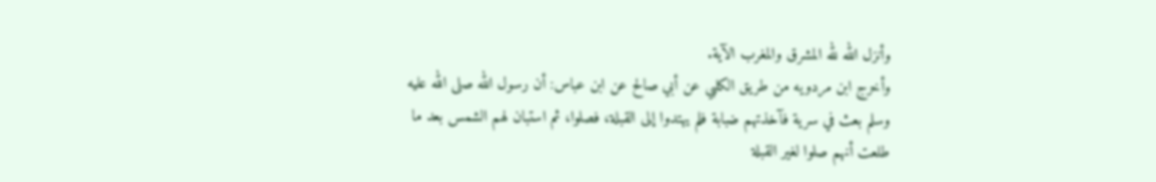وأنزل الله لله المشرق والمغرب الآية.
وأخرج ابن مردويه من طريق الكلبي عن أبي صالح عن ابن عباس: أن رسول الله صلى الله عليه وسلم بعث في سرية فآخذتهم ضبابة فلم يهتدوا إلى القبلة، فصلوا، ثم استبان لهم الشمس بعد ما طلعت أنهم صلوا لغير القبلة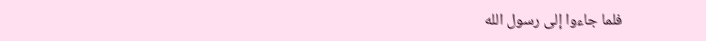فلما جاءوا إلى رسول الله